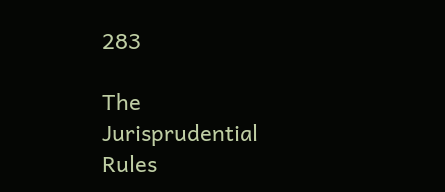283

The Jurisprudential Rules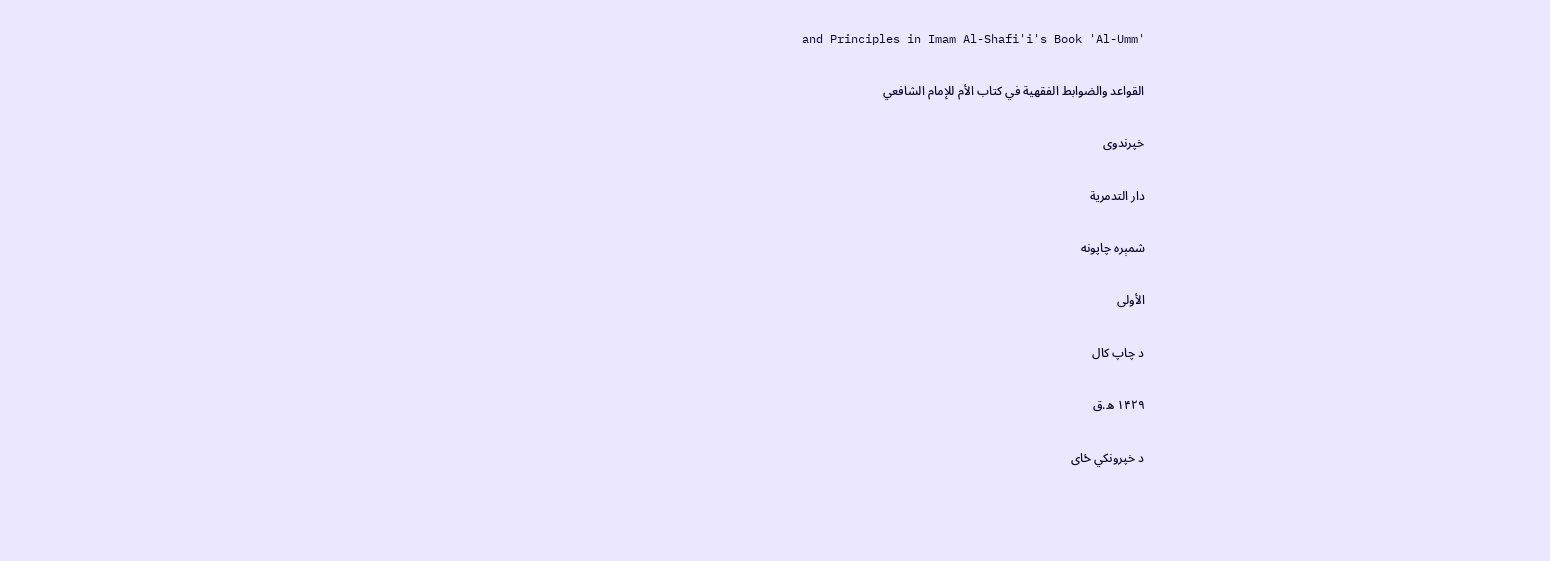and Principles in Imam Al-Shafi'i's Book 'Al-Umm'

القواعد والضوابط الفقهية في كتاب الأم للإمام الشافعي

خپرندوی

دار التدمرية

شمېره چاپونه

الأولى

د چاپ کال

۱۴۲۹ ه.ق

د خپرونکي ځای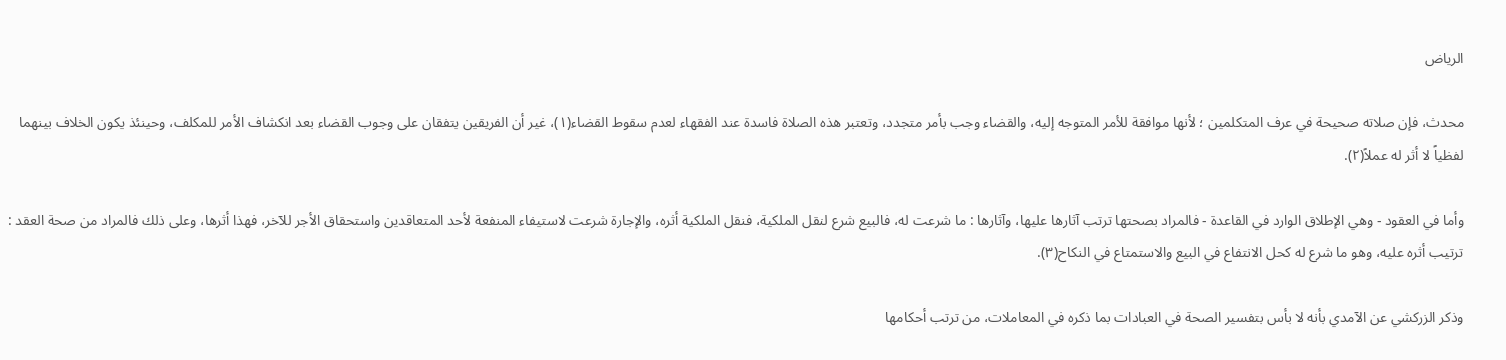الرياض

محدث، فإن صلاته صحيحة في عرف المتكلمين ؛ لأنها موافقة للأمر المتوجه إليه، والقضاء وجب بأمر متجدد، وتعتبر هذه الصلاة فاسدة عند الفقهاء لعدم سقوط القضاء(١)، غير أن الفريقين يتفقان على وجوب القضاء بعد انكشاف الأمر للمكلف، وحينئذ يكون الخلاف بينهما لفظياً لا أثر له عملاً(٢).

وأما في العقود - وهي الإطلاق الوارد في القاعدة - فالمراد بصحتها ترتب آثارها عليها، وآثارها : ما شرعت له، فالبيع شرع لنقل الملكية، فنقل الملكية أثره، والإجارة شرعت لاستيفاء المنفعة لأحد المتعاقدين واستحقاق الأجر للآخر، فهذا أثرها، وعلى ذلك فالمراد من صحة العقد : ترتيب أثره عليه، وهو ما شرع له كحل الانتفاع في البيع والاستمتاع في النكاح(٣).

وذكر الزركشي عن الآمدي بأنه لا بأس بتفسير الصحة في العبادات بما ذكره في المعاملات، من ترتب أحكامها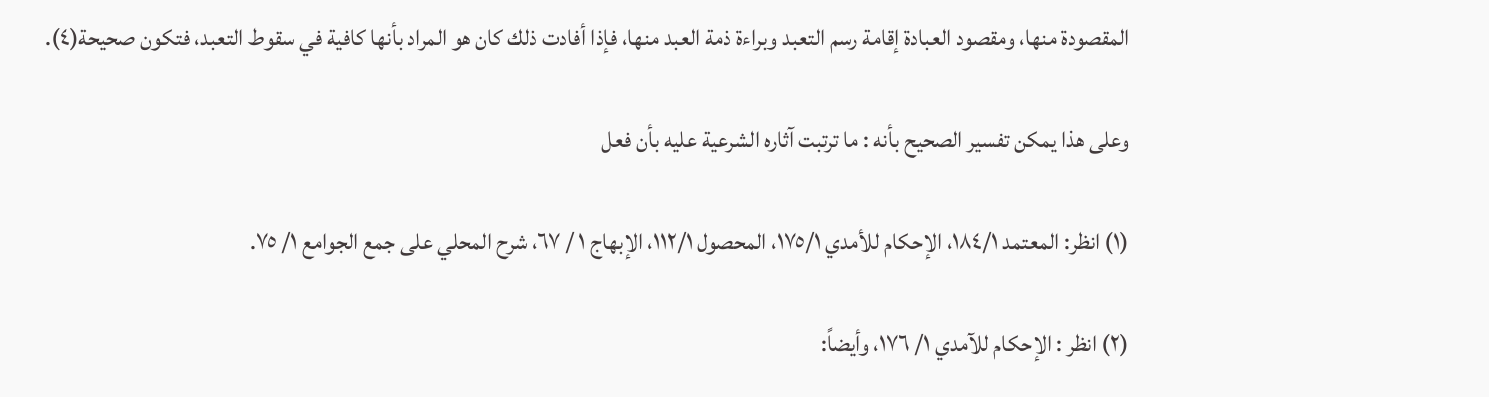المقصودة منها، ومقصود العبادة إقامة رسم التعبد وبراءة ذمة العبد منها، فإذا أفادت ذلك كان هو المراد بأنها كافية في سقوط التعبد، فتكون صحيحة(٤).

وعلى هذا يمكن تفسير الصحيح بأنه : ما ترتبت آثاره الشرعية عليه بأن فعل

(١) انظر: المعتمد ١٨٤/١، الإحكام للأمدي ١٧٥/١، المحصول ١١٢/١، الإبهاج ١ / ٦٧، شرح المحلي على جمع الجوامع ١/ ٧٥.

(٢) انظر : الإحكام للآمدي ١/ ١٧٦، وأيضاً: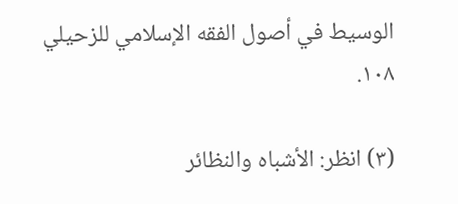الوسيط في أصول الفقه الإسلامي للزحيلي ١٠٨.

(٣) انظر: الأشباه والنظائر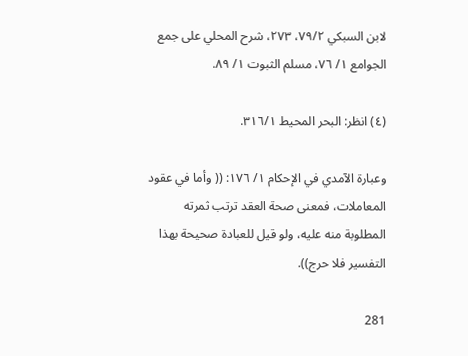لابن السبكي ٧٩/٢، ٢٧٣، شرح المحلي على جمع الجوامع ١/ ٧٦، مسلم الثبوت ١/ ٨٩.

(٤) انظر: البحر المحيط ٣١٦/١.

وعبارة الآمدي في الإحكام ١/ ١٧٦: (( وأما في عقود المعاملات، فمعنى صحة العقد ترتب ثمرته المطلوبة منه عليه، ولو قيل للعبادة صحيحة بهذا التفسير فلا حرج)).

281